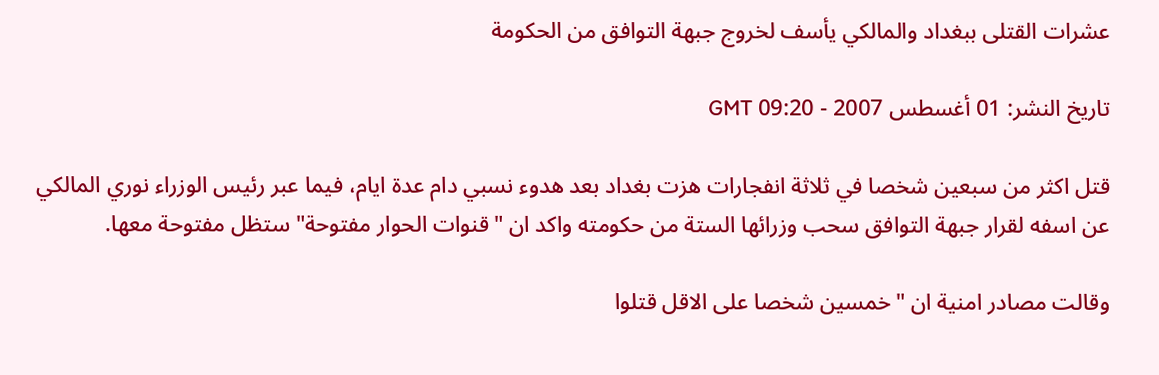عشرات القتلى ببغداد والمالكي يأسف لخروج جبهة التوافق من الحكومة

تاريخ النشر: 01 أغسطس 2007 - 09:20 GMT

قتل اكثر من سبعين شخصا في ثلاثة انفجارات هزت بغداد بعد هدوء نسبي دام عدة ايام، فيما عبر رئيس الوزراء نوري المالكي عن اسفه لقرار جبهة التوافق سحب وزرائها الستة من حكومته واكد ان "قنوات الحوار مفتوحة" ستظل مفتوحة معها.

وقالت مصادر امنية ان "خمسين شخصا على الاقل قتلوا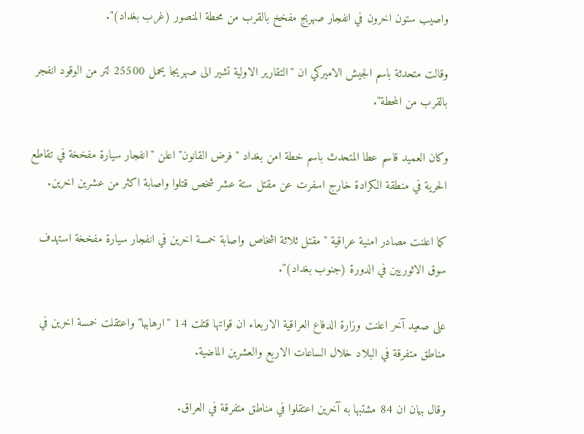واصيب ستون اخرون في انفجار صهريج مفخخ بالقرب من محطة المنصور (غرب بغداد)".

وقالت متحدثة باسم الجيش الاميركي ان "التقارير الاولية تشير الى صهريجا يحمل 25500 لتر من الوقود انفجر بالقرب من المحطة".

وكان العميد قاسم عطا المتحدث باسم خطة امن بغداد "فرض القانون" اعلن "انفجار سيارة مفخخة في تقاطع الحرية في منطقة الكرادة خارج اسفرت عن مقتل ستة عشر شخص قتلوا واصابة اكثر من عشرين اخرين.

كما اعلنت مصادر امنية عراقية "مقتل ثلاثة اشخاص واصابة خمسة اخرين في انفجار سيارة مفخخة استهدف سوق الاثوريين في الدورة (جنوب بغداد)".

على صعيد آخر اعلنت وزارة الدفاع العراقية الاربعاء ان قواتها قتلت 14 "ارهابيا" واعتقلت خمسة اخرين في مناطق متفرقة في البلاد خلال الساعات الاربع والعشرين الماضية.

وقال بيان ان 84 مشتبها به آخرين اعتقلوا في مناطق متفرقة في العراق.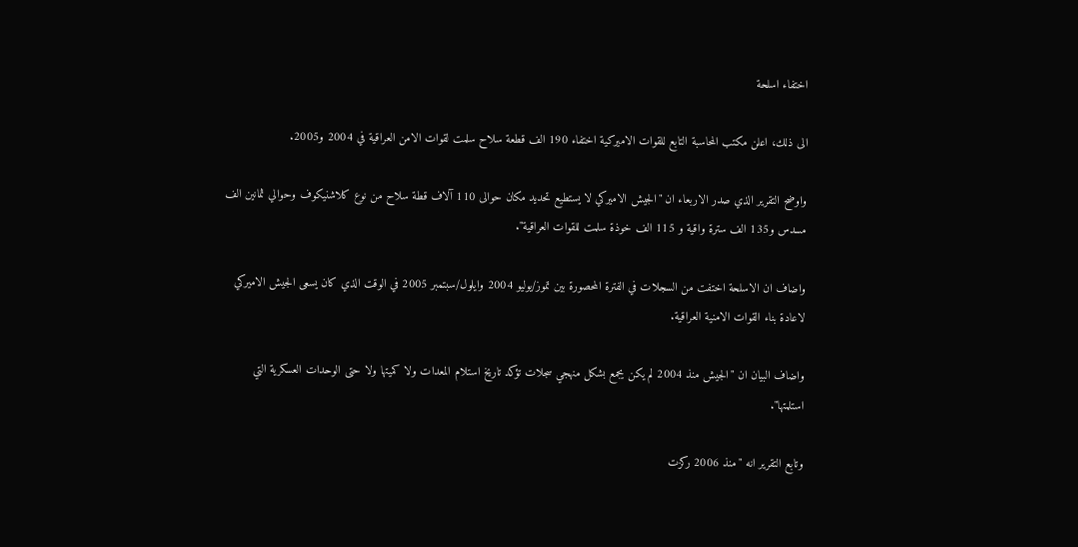اختفاء اسلحة

الى ذلك، اعلن مكتب المحاسبة التابع للقوات الاميركية اختفاء 190 الف قطعة سلاح سلمت لقوات الامن العراقية في 2004 و2005.

واوضح التقرير الذي صدر الاربعاء ان "الجيش الاميركي لا يستطيع تحديد مكان حوالى 110 آلاف قطة سلاح من نوع كلاشنيكوف وحوالي ثمانين الف مسدس و135 الف سترة واقية و 115 الف خوذة سلمت للقوات العراقية".

واضاف ان الاسلحة اختفت من السجلات في الفترة المحصورة بين تموز/يوليو 2004 وايلول/سبتمبر 2005 في الوقت الذي كان يسعى الجيش الاميركي لاعادة بناء القوات الامنية العراقية.

واضاف البيان ان "الجيش منذ 2004 لم يكن يجمع بشكل منهجي سجلات تؤكد تاريخ استلام المعدات ولا كميتها ولا حتى الوحدات العسكرية التي استلمتها".

وتابع التقرير انه "منذ 2006 ركزت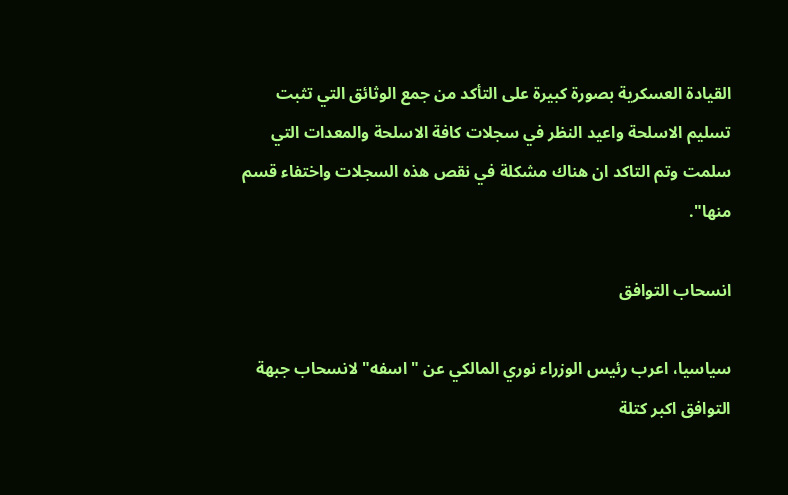القيادة العسكرية بصورة كبيرة على التأكد من جمع الوثائق التي تثبت تسليم الاسلحة واعيد النظر في سجلات كافة الاسلحة والمعدات التي سلمت وتم التاكد ان هناك مشكلة في نقص هذه السجلات واختفاء قسم منها".

انسحاب التوافق

سياسيا، اعرب رئيس الوزراء نوري المالكي عن "اسفه" لانسحاب جبهة التوافق اكبر كتلة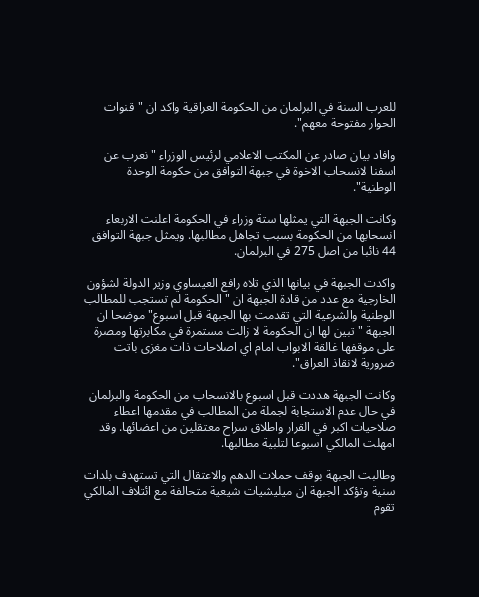للعرب السنة في البرلمان من الحكومة العراقية واكد ان "قنوات الحوار مفتوحة معهم".

وافاد بيان صادر عن المكتب الاعلامي لرئيس الوزراء "نعرب عن اسفنا لانسحاب الاخوة في جبهة التوافق من حكومة الوحدة الوطنية".

وكانت الجبهة التي يمثلها ستة وزراء في الحكومة اعلنت الاربعاء انسحابها من الحكومة بسبب تجاهل مطالبها. ويمثل جبهة التوافق 44 نائبا من اصل 275 في البرلمان.

واكدت الجبهة في بيانها الذي تلاه رافع العيساوي وزير الدولة لشؤون الخارجية مع عدد من قادة الجبهة ان "الحكومة لم تستجب للمطالب الوطنية والشرعية التي تقدمت بها الجبهة قبل اسبوع" موضحا ان الجبهة "تبين لها ان الحكومة لا زالت مستمرة في مكابرتها ومصرة على موقفها غالقة الابواب امام اي اصلاحات ذات مغزى باتت ضرورية لانقاذ العراق".

وكانت الجبهة هددت قبل اسبوع بالانسحاب من الحكومة والبرلمان في حال عدم الاستجابة لجملة من المطالب في مقدمها اعطاء صلاحيات اكبر في القرار واطلاق سراح معتقلين من اعضائها. وقد امهلت المالكي اسبوعا لتلبية مطالبها.

وطالبت الجبهة بوقف حملات الدهم والاعتقال التي تستهدف بلدات سنية وتؤكد الجبهة ان ميليشيات شيعية متحالفة مع ائتلاف المالكي تقوم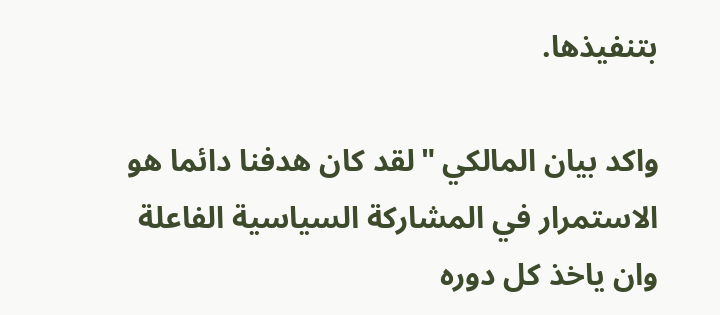بتنفيذها.

واكد بيان المالكي "لقد كان هدفنا دائما هو الاستمرار في المشاركة السياسية الفاعلة وان ياخذ كل دوره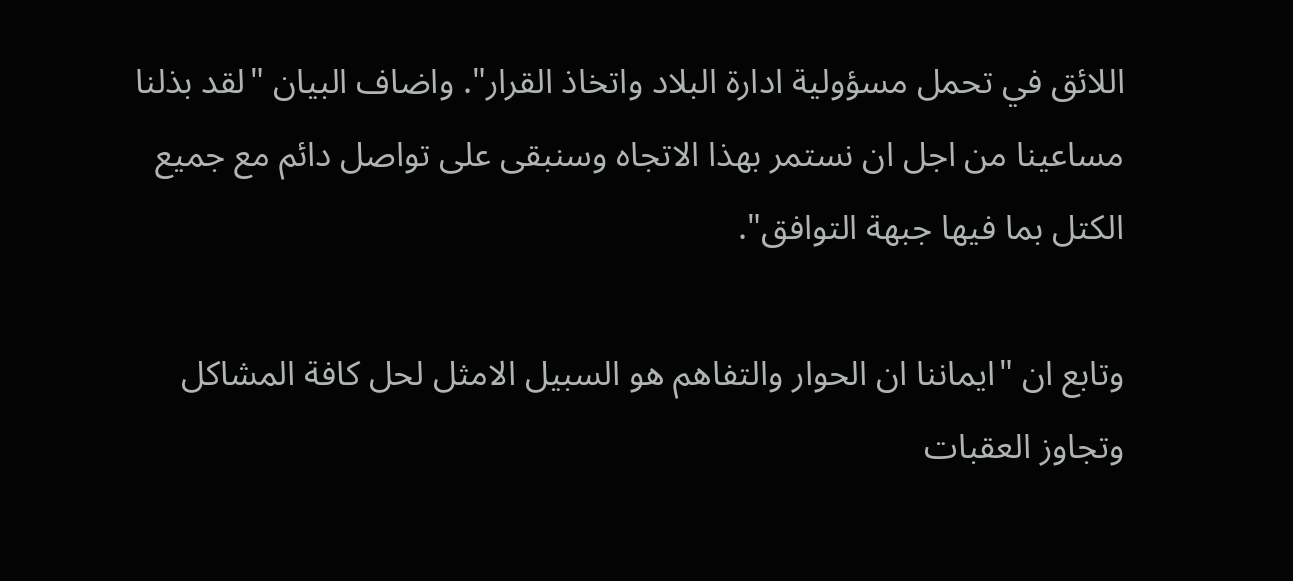اللائق في تحمل مسؤولية ادارة البلاد واتخاذ القرار". واضاف البيان "لقد بذلنا مساعينا من اجل ان نستمر بهذا الاتجاه وسنبقى على تواصل دائم مع جميع الكتل بما فيها جبهة التوافق".

وتابع ان "ايماننا ان الحوار والتفاهم هو السبيل الامثل لحل كافة المشاكل وتجاوز العقبات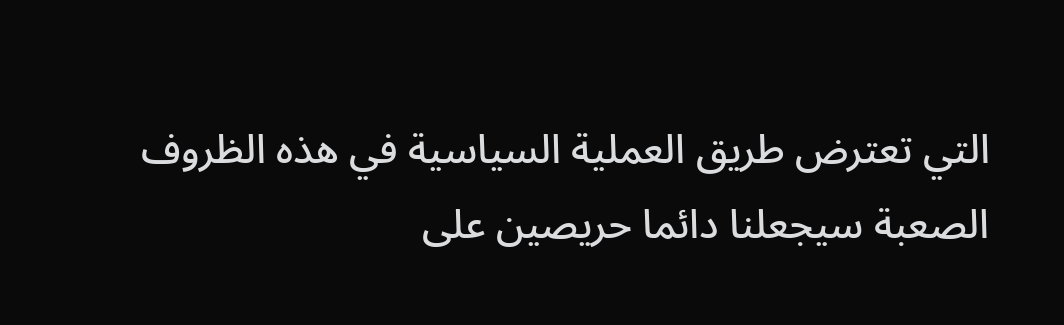التي تعترض طريق العملية السياسية في هذه الظروف الصعبة سيجعلنا دائما حريصين على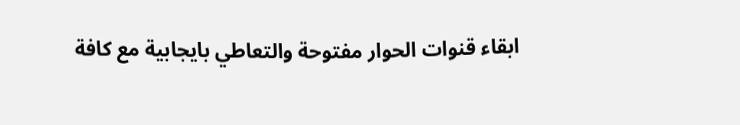ابقاء قنوات الحوار مفتوحة والتعاطي بايجابية مع كافة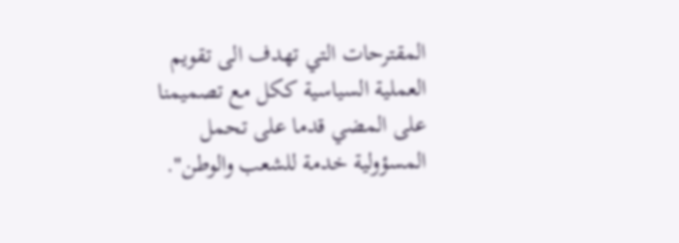المقترحات التي تهدف الى تقويم العملية السياسية ككل مع تصميمنا على المضي قدما على تحمل المسؤولية خدمة للشعب والوطن".